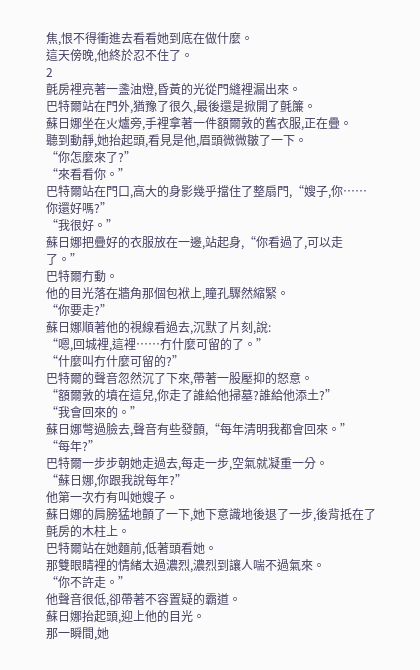焦,恨不得衝進去看看她到底在做什麼。
這天傍晚,他終於忍不住了。
2
氈房裡亮著一盞油燈,昏黃的光從門縫裡漏出來。
巴特爾站在門外,猶豫了很久,最後還是掀開了氈簾。
蘇日娜坐在火爐旁,手裡拿著一件額爾敦的舊衣服,正在疊。
聽到動靜,她抬起頭,看見是他,眉頭微微皺了一下。
“你怎麼來了?”
“來看看你。”
巴特爾站在門口,高大的身影幾乎擋住了整扇門,“嫂子,你……你還好嗎?”
“我很好。”
蘇日娜把疊好的衣服放在一邊,站起身,“你看過了,可以走了。”
巴特爾冇動。
他的目光落在牆角那個包袱上,瞳孔驟然縮緊。
“你要走?”
蘇日娜順著他的視線看過去,沉默了片刻,說:
“嗯,回城裡,這裡……冇什麼可留的了。”
“什麼叫冇什麼可留的?”
巴特爾的聲音忽然沉了下來,帶著一股壓抑的怒意。
“額爾敦的墳在這兒,你走了誰給他掃墓?誰給他添土?”
“我會回來的。”
蘇日娜彆過臉去,聲音有些發顫,“每年清明我都會回來。”
“每年?”
巴特爾一步步朝她走過去,每走一步,空氣就凝重一分。
“蘇日娜,你跟我說每年?”
他第一次冇有叫她嫂子。
蘇日娜的肩膀猛地顫了一下,她下意識地後退了一步,後背抵在了氈房的木柱上。
巴特爾站在她麵前,低著頭看她。
那雙眼睛裡的情緒太過濃烈,濃烈到讓人喘不過氣來。
“你不許走。”
他聲音很低,卻帶著不容置疑的霸道。
蘇日娜抬起頭,迎上他的目光。
那一瞬間,她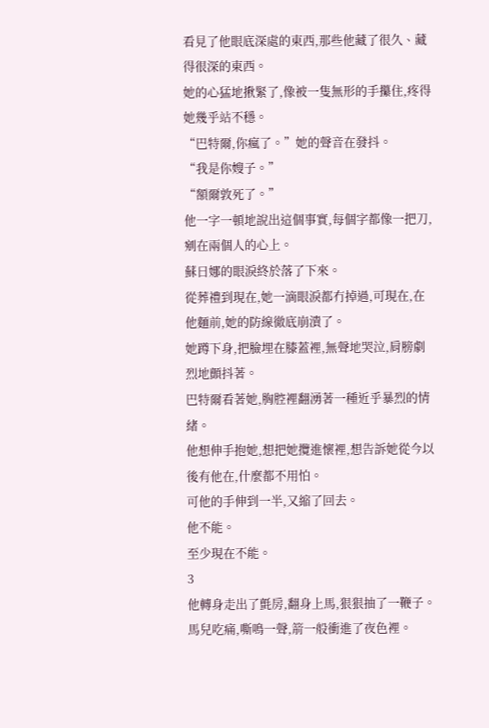看見了他眼底深處的東西,那些他藏了很久、藏得很深的東西。
她的心猛地揪緊了,像被一隻無形的手攥住,疼得她幾乎站不穩。
“巴特爾,你瘋了。”她的聲音在發抖。
“我是你嫂子。”
“額爾敦死了。”
他一字一頓地說出這個事實,每個字都像一把刀,剜在兩個人的心上。
蘇日娜的眼淚終於落了下來。
從葬禮到現在,她一滴眼淚都冇掉過,可現在,在他麵前,她的防線徹底崩潰了。
她蹲下身,把臉埋在膝蓋裡,無聲地哭泣,肩膀劇烈地顫抖著。
巴特爾看著她,胸腔裡翻湧著一種近乎暴烈的情緒。
他想伸手抱她,想把她攬進懷裡,想告訴她從今以後有他在,什麼都不用怕。
可他的手伸到一半,又縮了回去。
他不能。
至少現在不能。
3
他轉身走出了氈房,翻身上馬,狠狠抽了一鞭子。
馬兒吃痛,嘶鳴一聲,箭一般衝進了夜色裡。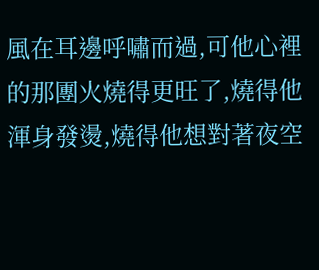風在耳邊呼嘯而過,可他心裡的那團火燒得更旺了,燒得他渾身發燙,燒得他想對著夜空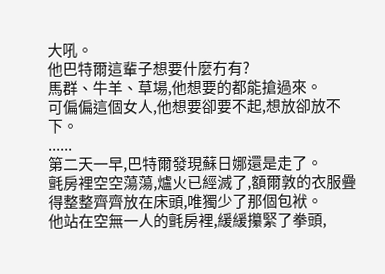大吼。
他巴特爾這輩子想要什麼冇有?
馬群、牛羊、草場,他想要的都能搶過來。
可偏偏這個女人,他想要卻要不起,想放卻放不下。
......
第二天一早,巴特爾發現蘇日娜還是走了。
氈房裡空空蕩蕩,爐火已經滅了,額爾敦的衣服疊得整整齊齊放在床頭,唯獨少了那個包袱。
他站在空無一人的氈房裡,緩緩攥緊了拳頭,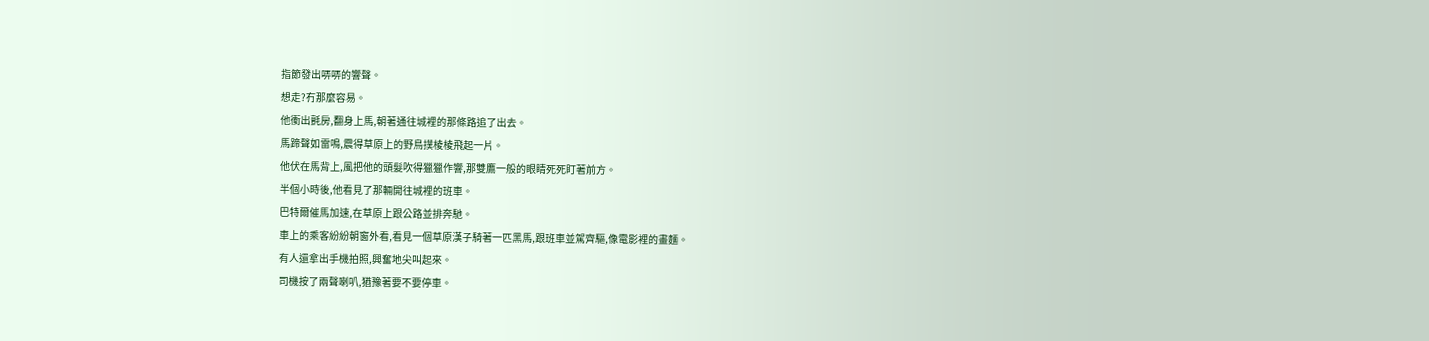指節發出哢哢的響聲。
想走?冇那麼容易。
他衝出氈房,翻身上馬,朝著通往城裡的那條路追了出去。
馬蹄聲如雷鳴,震得草原上的野鳥撲棱棱飛起一片。
他伏在馬背上,風把他的頭髮吹得獵獵作響,那雙鷹一般的眼睛死死盯著前方。
半個小時後,他看見了那輛開往城裡的班車。
巴特爾催馬加速,在草原上跟公路並排奔馳。
車上的乘客紛紛朝窗外看,看見一個草原漢子騎著一匹黑馬,跟班車並駕齊驅,像電影裡的畫麵。
有人還拿出手機拍照,興奮地尖叫起來。
司機按了兩聲喇叭,猶豫著要不要停車。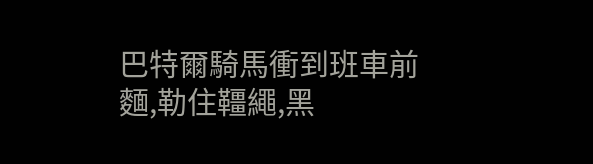巴特爾騎馬衝到班車前麵,勒住韁繩,黑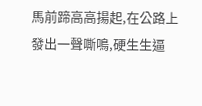馬前蹄高高揚起,在公路上發出一聲嘶鳴,硬生生逼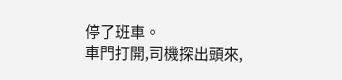停了班車。
車門打開,司機探出頭來,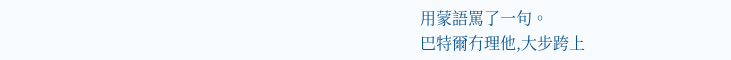用蒙語罵了一句。
巴特爾冇理他,大步跨上